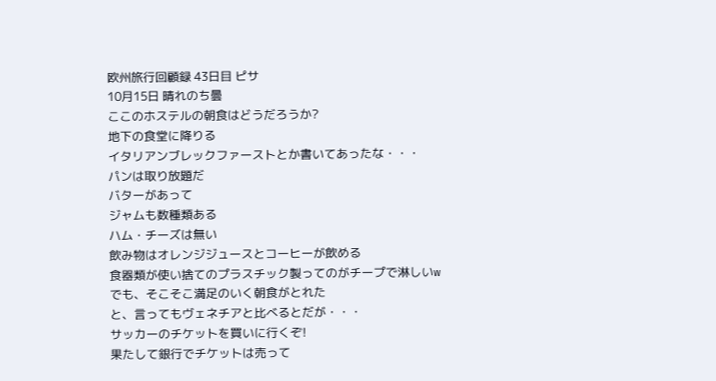欧州旅行回顧録 43日目 ピサ
10月15日 晴れのち曇
ここのホステルの朝食はどうだろうか?
地下の食堂に降りる
イタリアンブレックファーストとか書いてあったな・・・
パンは取り放題だ
バターがあって
ジャムも数種類ある
ハム・チーズは無い
飲み物はオレンジジュースとコーヒーが飲める
食器類が使い捨てのプラスチック製ってのがチープで淋しいw
でも、そこそこ満足のいく朝食がとれた
と、言ってもヴェネチアと比べるとだが・・・
サッカーのチケットを買いに行くぞ!
果たして銀行でチケットは売って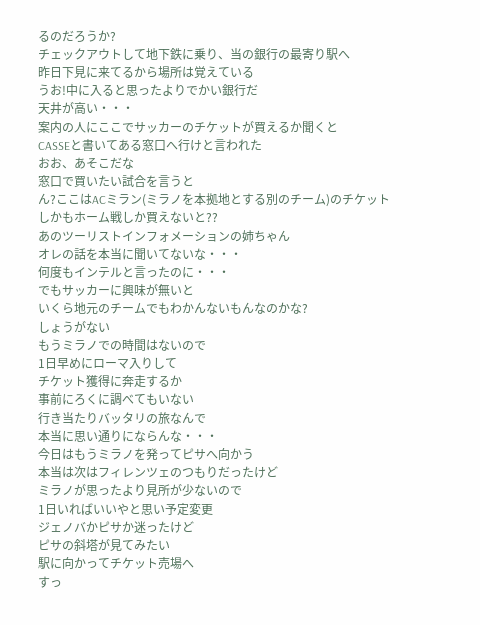るのだろうか?
チェックアウトして地下鉄に乗り、当の銀行の最寄り駅へ
昨日下見に来てるから場所は覚えている
うお!中に入ると思ったよりでかい銀行だ
天井が高い・・・
案内の人にここでサッカーのチケットが買えるか聞くと
CASSEと書いてある窓口へ行けと言われた
おお、あそこだな
窓口で買いたい試合を言うと
ん?ここはACミラン(ミラノを本拠地とする別のチーム)のチケット
しかもホーム戦しか買えないと??
あのツーリストインフォメーションの姉ちゃん
オレの話を本当に聞いてないな・・・
何度もインテルと言ったのに・・・
でもサッカーに興味が無いと
いくら地元のチームでもわかんないもんなのかな?
しょうがない
もうミラノでの時間はないので
1日早めにローマ入りして
チケット獲得に奔走するか
事前にろくに調べてもいない
行き当たりバッタリの旅なんで
本当に思い通りにならんな・・・
今日はもうミラノを発ってピサへ向かう
本当は次はフィレンツェのつもりだったけど
ミラノが思ったより見所が少ないので
1日いればいいやと思い予定変更
ジェノバかピサか迷ったけど
ピサの斜塔が見てみたい
駅に向かってチケット売場へ
すっ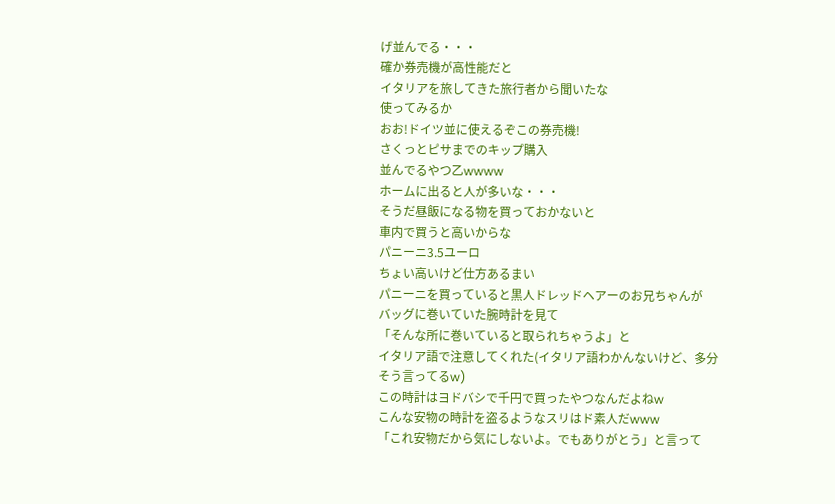げ並んでる・・・
確か券売機が高性能だと
イタリアを旅してきた旅行者から聞いたな
使ってみるか
おお!ドイツ並に使えるぞこの券売機!
さくっとピサまでのキップ購入
並んでるやつ乙wwww
ホームに出ると人が多いな・・・
そうだ昼飯になる物を買っておかないと
車内で買うと高いからな
パニーニ3.5ユーロ
ちょい高いけど仕方あるまい
パニーニを買っていると黒人ドレッドヘアーのお兄ちゃんが
バッグに巻いていた腕時計を見て
「そんな所に巻いていると取られちゃうよ」と
イタリア語で注意してくれた(イタリア語わかんないけど、多分そう言ってるw)
この時計はヨドバシで千円で買ったやつなんだよねw
こんな安物の時計を盗るようなスリはド素人だwww
「これ安物だから気にしないよ。でもありがとう」と言って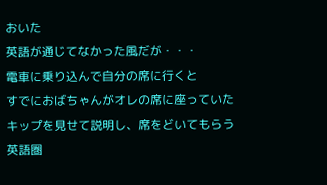おいた
英語が通じてなかった風だが・・・
電車に乗り込んで自分の席に行くと
すでにおばちゃんがオレの席に座っていた
キップを見せて説明し、席をどいてもらう
英語圏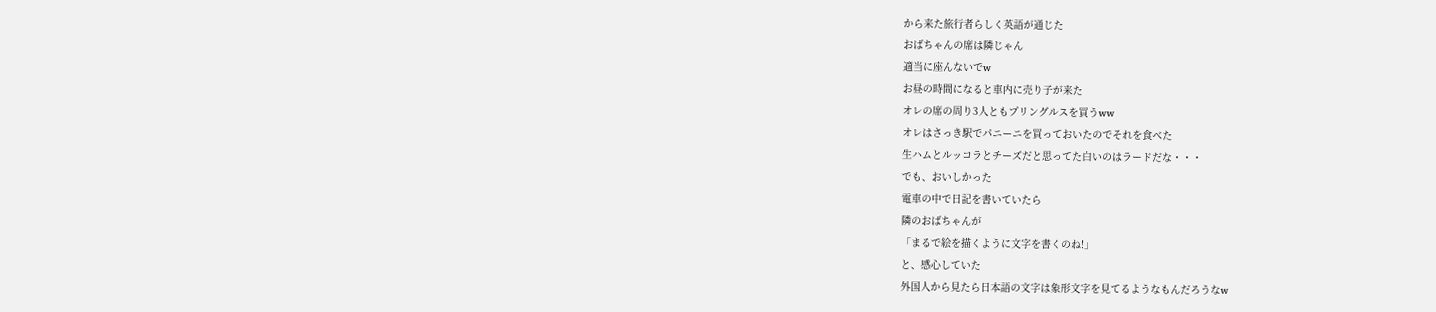から来た旅行者らしく英語が通じた
おばちゃんの席は隣じゃん
適当に座んないでw
お昼の時間になると車内に売り子が来た
オレの席の周り3人ともプリングルスを買うww
オレはさっき駅でパニーニを買っておいたのでそれを食べた
生ハムとルッコラとチーズだと思ってた白いのはラードだな・・・
でも、おいしかった
電車の中で日記を書いていたら
隣のおばちゃんが
「まるで絵を描くように文字を書くのね!」
と、感心していた
外国人から見たら日本語の文字は象形文字を見てるようなもんだろうなw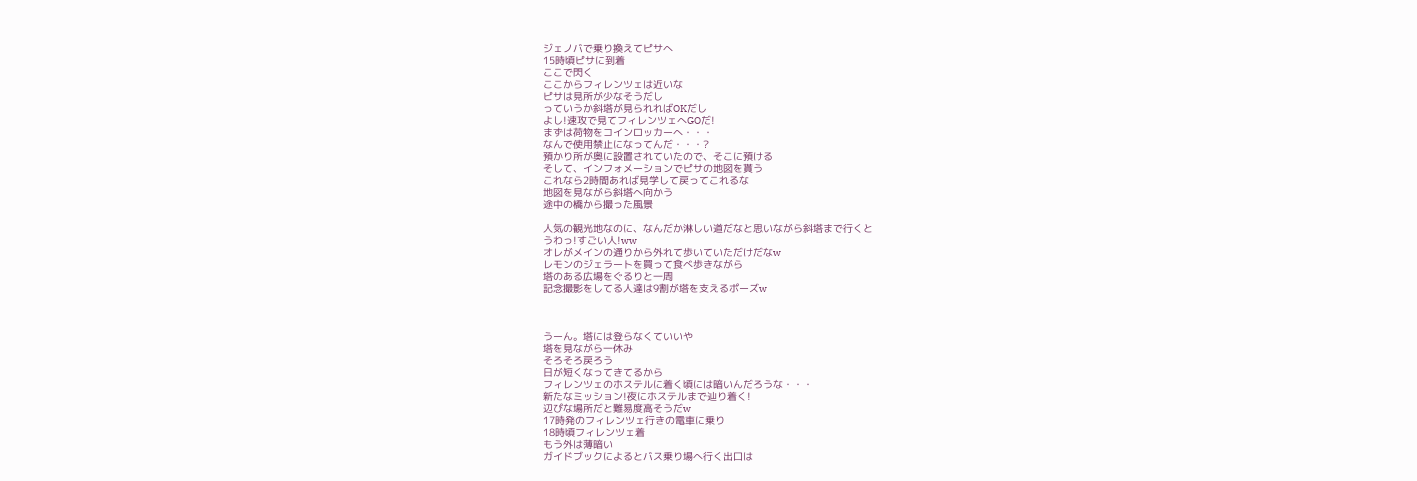ジェノバで乗り換えてピサへ
15時頃ピサに到着
ここで閃く
ここからフィレンツェは近いな
ピサは見所が少なそうだし
っていうか斜塔が見られればOKだし
よし!速攻で見てフィレンツェへGOだ!
まずは荷物をコインロッカーへ・・・
なんで使用禁止になってんだ・・・?
預かり所が奥に設置されていたので、そこに預ける
そして、インフォメーションでピサの地図を貰う
これなら2時間あれば見学して戻ってこれるな
地図を見ながら斜塔へ向かう
途中の橋から撮った風景

人気の観光地なのに、なんだか淋しい道だなと思いながら斜塔まで行くと
うわっ!すごい人!ww
オレがメインの通りから外れて歩いていただけだなw
レモンのジェラートを買って食べ歩きながら
塔のある広場をぐるりと一周
記念撮影をしてる人達は9割が塔を支えるポーズw



うーん。塔には登らなくていいや
塔を見ながら一休み
そろそろ戻ろう
日が短くなってきてるから
フィレンツェのホステルに着く頃には暗いんだろうな・・・
新たなミッション!夜にホステルまで辿り着く!
辺ぴな場所だと難易度高そうだw
17時発のフィレンツェ行きの電車に乗り
18時頃フィレンツェ着
もう外は薄暗い
ガイドブックによるとバス乗り場へ行く出口は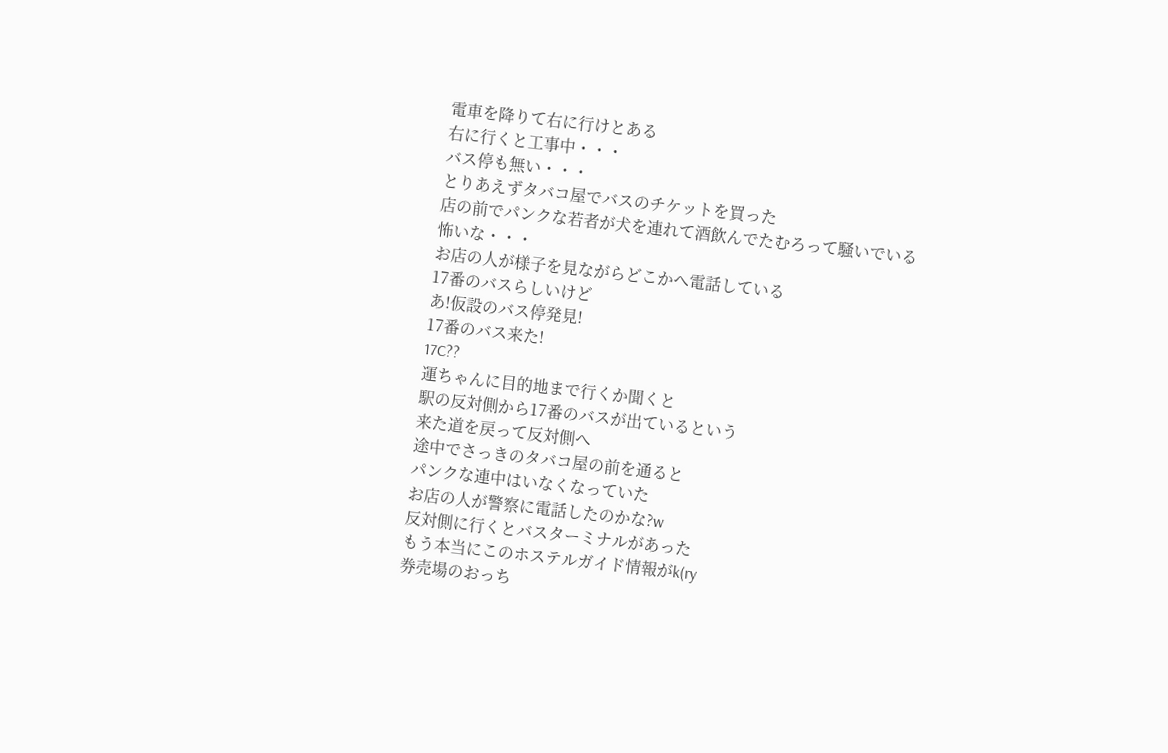電車を降りて右に行けとある
右に行くと工事中・・・
バス停も無い・・・
とりあえずタバコ屋でバスのチケットを買った
店の前でパンクな若者が犬を連れて酒飲んでたむろって騒いでいる
怖いな・・・
お店の人が様子を見ながらどこかへ電話している
17番のバスらしいけど
あ!仮設のバス停発見!
17番のバス来た!
17C??
運ちゃんに目的地まで行くか聞くと
駅の反対側から17番のバスが出ているという
来た道を戻って反対側へ
途中でさっきのタバコ屋の前を通ると
パンクな連中はいなくなっていた
お店の人が警察に電話したのかな?w
反対側に行くとバスターミナルがあった
もう本当にこのホステルガイド情報がk(ry
券売場のおっち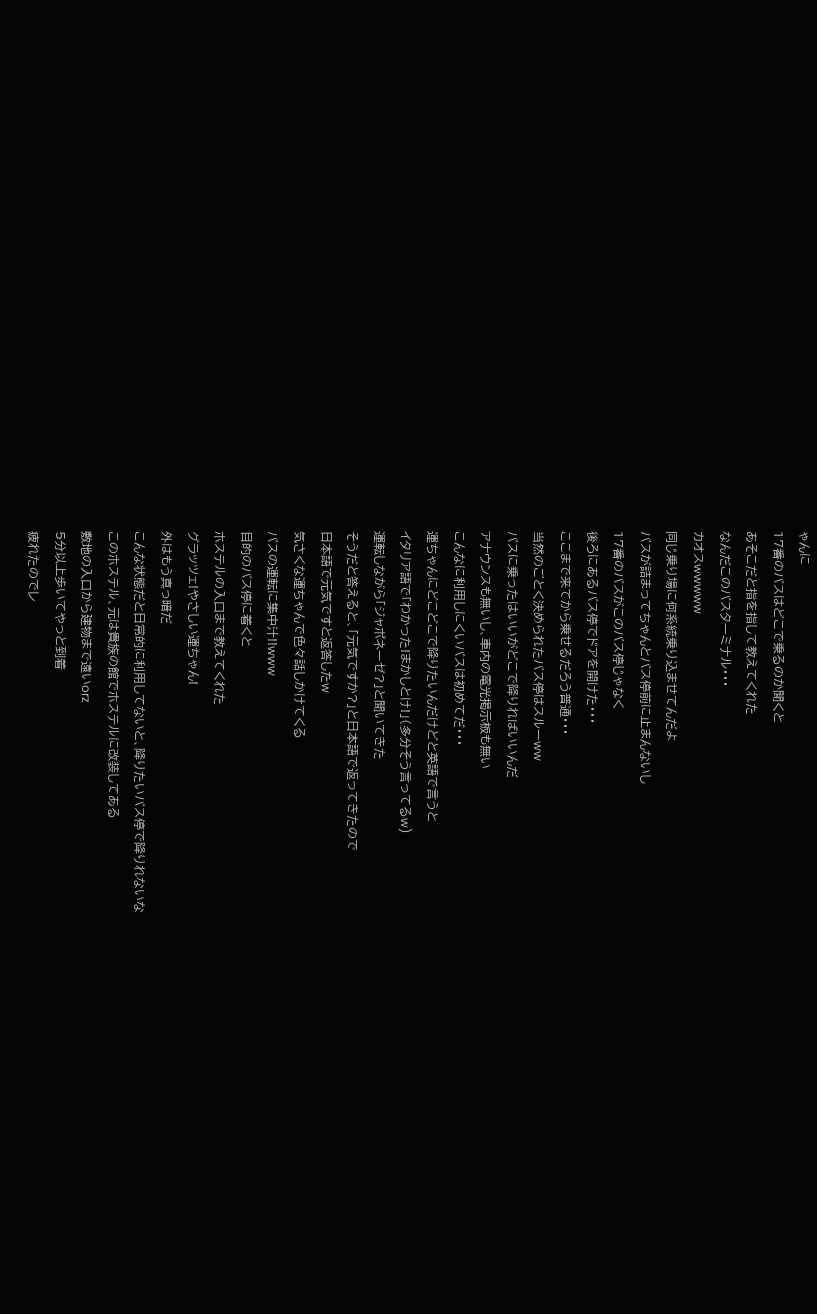ゃんに
17番のバスはどこで乗るのか聞くと
あそこだと指を指して教えてくれた
なんだこのバスターミナル・・・
カオスwwwww
同じ乗り場に何系統乗り込ませてんだよ
バスが詰まってちゃんとバス停前に止まんないし
17番のバスがこのバス停じゃなく
後ろにあるバス停でドアを開けた・・・
ここまで来てから乗せるだろう普通・・・
当然のごとく決められたバス停はスルーww
バスに乗ったはいいがどこで降りればいいんだ
アナウンスも無いし、車内の電光掲示板も無い
こんなに利用しにくいバスは初めてだ・・・
運ちゃんにどこどこで降りたいんだけどと英語で言うと
イタリア語で「わかった!まかしとけ!」(多分そう言ってるw)
運転しながら「ジャポネーゼ?」と聞いてきた
そうだと答えると、「元気ですか?」と日本語で返ってきたので
日本語で元気ですと返答したw
気さくな運ちゃんで色々話しかけてくる
バスの運転に集中汁!!www
目的のバス停に着くと
ホステルの入口まで教えてくれた
グラッツェ!やさしい運ちゃん!
外はもう真っ暗だ
こんな状態だと日常的に利用してないと、降りたいバス停で降りれないな
このホステル、元は貴族の館でホステルに改装してある
敷地の入口から建物まで遠いorz
5分以上歩いてやっと到着
疲れたのでレ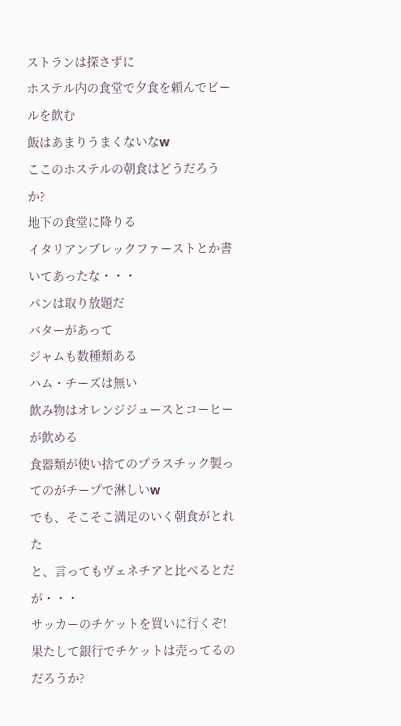ストランは探さずに
ホステル内の食堂で夕食を頼んでビールを飲む
飯はあまりうまくないなw
ここのホステルの朝食はどうだろうか?
地下の食堂に降りる
イタリアンブレックファーストとか書いてあったな・・・
パンは取り放題だ
バターがあって
ジャムも数種類ある
ハム・チーズは無い
飲み物はオレンジジュースとコーヒーが飲める
食器類が使い捨てのプラスチック製ってのがチープで淋しいw
でも、そこそこ満足のいく朝食がとれた
と、言ってもヴェネチアと比べるとだが・・・
サッカーのチケットを買いに行くぞ!
果たして銀行でチケットは売ってるのだろうか?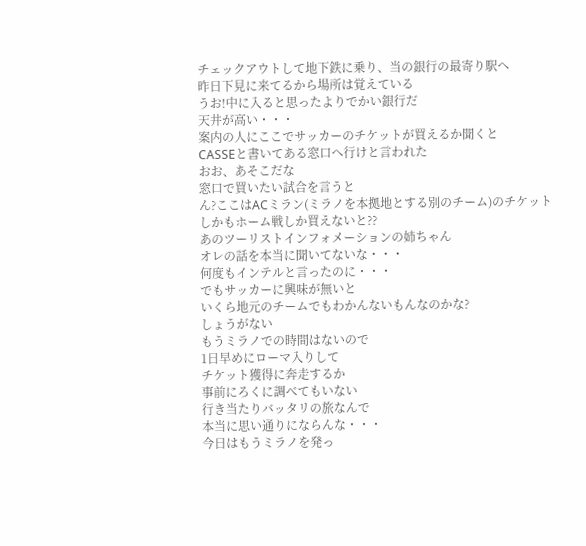チェックアウトして地下鉄に乗り、当の銀行の最寄り駅へ
昨日下見に来てるから場所は覚えている
うお!中に入ると思ったよりでかい銀行だ
天井が高い・・・
案内の人にここでサッカーのチケットが買えるか聞くと
CASSEと書いてある窓口へ行けと言われた
おお、あそこだな
窓口で買いたい試合を言うと
ん?ここはACミラン(ミラノを本拠地とする別のチーム)のチケット
しかもホーム戦しか買えないと??
あのツーリストインフォメーションの姉ちゃん
オレの話を本当に聞いてないな・・・
何度もインテルと言ったのに・・・
でもサッカーに興味が無いと
いくら地元のチームでもわかんないもんなのかな?
しょうがない
もうミラノでの時間はないので
1日早めにローマ入りして
チケット獲得に奔走するか
事前にろくに調べてもいない
行き当たりバッタリの旅なんで
本当に思い通りにならんな・・・
今日はもうミラノを発っ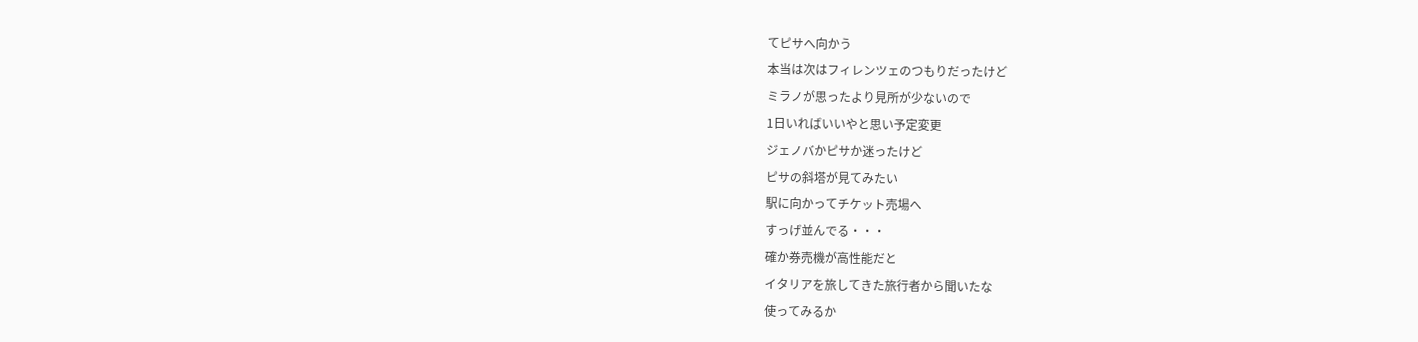てピサへ向かう
本当は次はフィレンツェのつもりだったけど
ミラノが思ったより見所が少ないので
1日いればいいやと思い予定変更
ジェノバかピサか迷ったけど
ピサの斜塔が見てみたい
駅に向かってチケット売場へ
すっげ並んでる・・・
確か券売機が高性能だと
イタリアを旅してきた旅行者から聞いたな
使ってみるか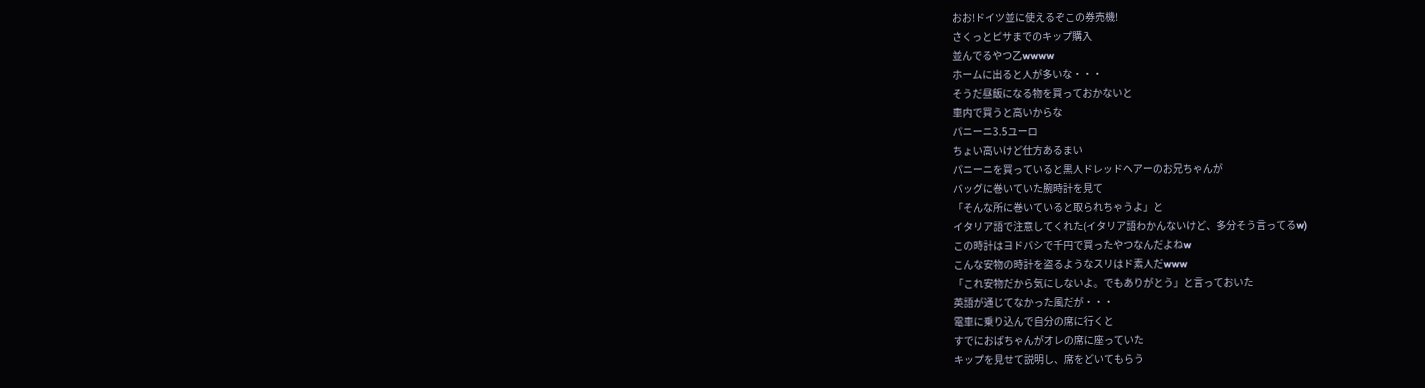おお!ドイツ並に使えるぞこの券売機!
さくっとピサまでのキップ購入
並んでるやつ乙wwww
ホームに出ると人が多いな・・・
そうだ昼飯になる物を買っておかないと
車内で買うと高いからな
パニーニ3.5ユーロ
ちょい高いけど仕方あるまい
パニーニを買っていると黒人ドレッドヘアーのお兄ちゃんが
バッグに巻いていた腕時計を見て
「そんな所に巻いていると取られちゃうよ」と
イタリア語で注意してくれた(イタリア語わかんないけど、多分そう言ってるw)
この時計はヨドバシで千円で買ったやつなんだよねw
こんな安物の時計を盗るようなスリはド素人だwww
「これ安物だから気にしないよ。でもありがとう」と言っておいた
英語が通じてなかった風だが・・・
電車に乗り込んで自分の席に行くと
すでにおばちゃんがオレの席に座っていた
キップを見せて説明し、席をどいてもらう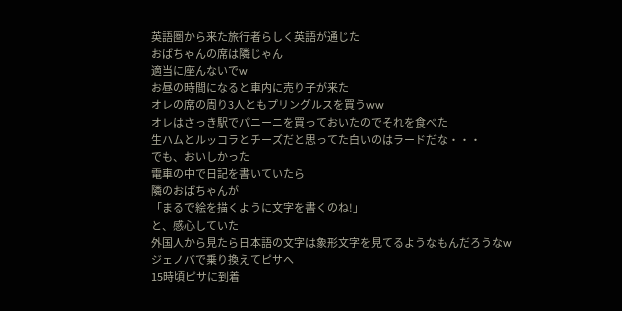英語圏から来た旅行者らしく英語が通じた
おばちゃんの席は隣じゃん
適当に座んないでw
お昼の時間になると車内に売り子が来た
オレの席の周り3人ともプリングルスを買うww
オレはさっき駅でパニーニを買っておいたのでそれを食べた
生ハムとルッコラとチーズだと思ってた白いのはラードだな・・・
でも、おいしかった
電車の中で日記を書いていたら
隣のおばちゃんが
「まるで絵を描くように文字を書くのね!」
と、感心していた
外国人から見たら日本語の文字は象形文字を見てるようなもんだろうなw
ジェノバで乗り換えてピサへ
15時頃ピサに到着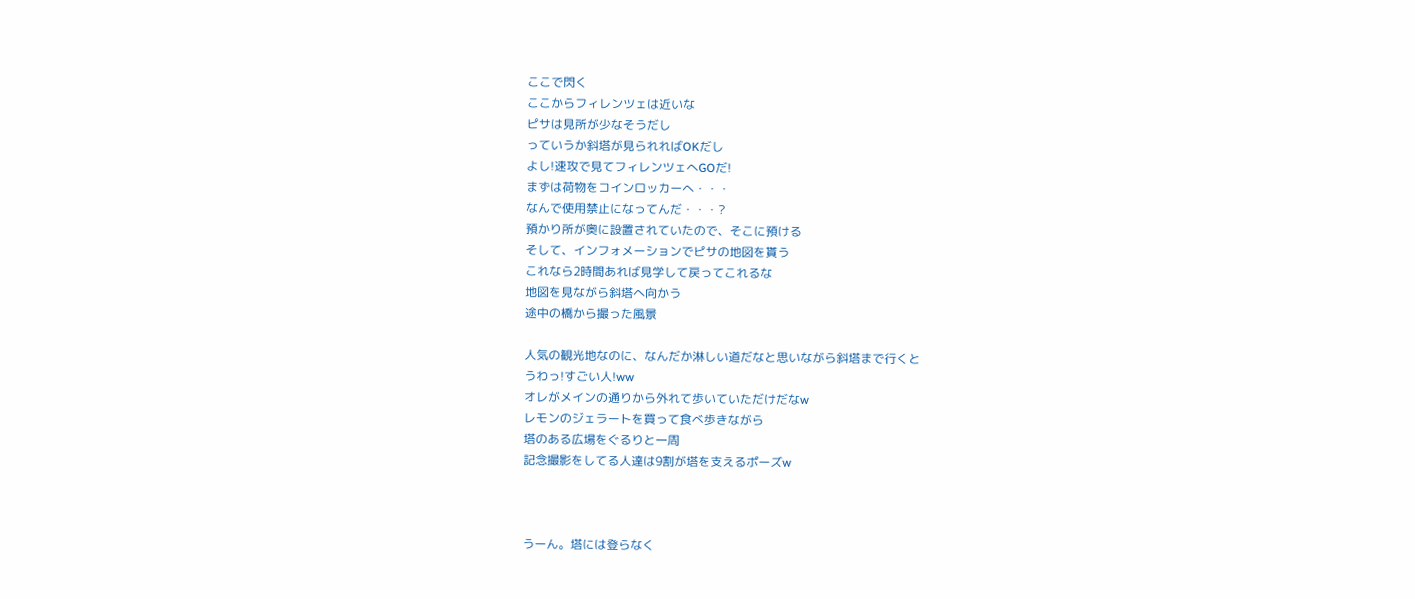ここで閃く
ここからフィレンツェは近いな
ピサは見所が少なそうだし
っていうか斜塔が見られればOKだし
よし!速攻で見てフィレンツェへGOだ!
まずは荷物をコインロッカーへ・・・
なんで使用禁止になってんだ・・・?
預かり所が奥に設置されていたので、そこに預ける
そして、インフォメーションでピサの地図を貰う
これなら2時間あれば見学して戻ってこれるな
地図を見ながら斜塔へ向かう
途中の橋から撮った風景

人気の観光地なのに、なんだか淋しい道だなと思いながら斜塔まで行くと
うわっ!すごい人!ww
オレがメインの通りから外れて歩いていただけだなw
レモンのジェラートを買って食べ歩きながら
塔のある広場をぐるりと一周
記念撮影をしてる人達は9割が塔を支えるポーズw



うーん。塔には登らなく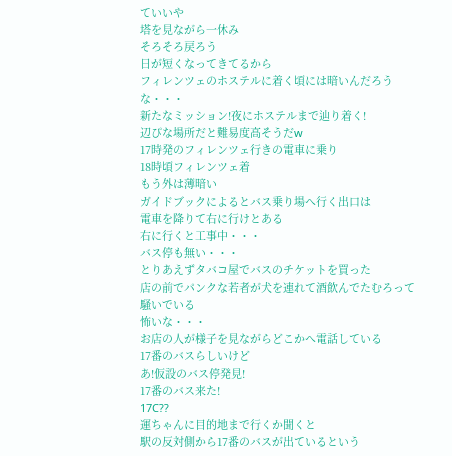ていいや
塔を見ながら一休み
そろそろ戻ろう
日が短くなってきてるから
フィレンツェのホステルに着く頃には暗いんだろうな・・・
新たなミッション!夜にホステルまで辿り着く!
辺ぴな場所だと難易度高そうだw
17時発のフィレンツェ行きの電車に乗り
18時頃フィレンツェ着
もう外は薄暗い
ガイドブックによるとバス乗り場へ行く出口は
電車を降りて右に行けとある
右に行くと工事中・・・
バス停も無い・・・
とりあえずタバコ屋でバスのチケットを買った
店の前でパンクな若者が犬を連れて酒飲んでたむろって騒いでいる
怖いな・・・
お店の人が様子を見ながらどこかへ電話している
17番のバスらしいけど
あ!仮設のバス停発見!
17番のバス来た!
17C??
運ちゃんに目的地まで行くか聞くと
駅の反対側から17番のバスが出ているという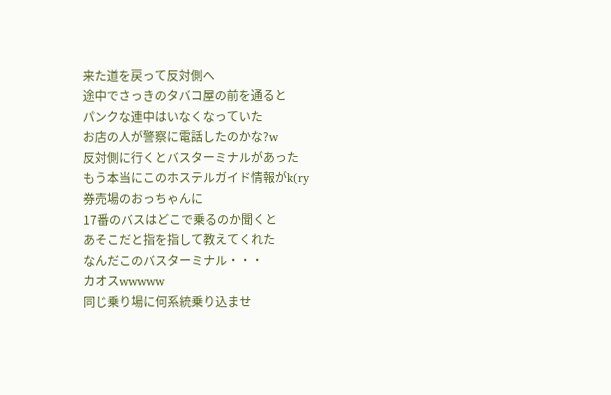来た道を戻って反対側へ
途中でさっきのタバコ屋の前を通ると
パンクな連中はいなくなっていた
お店の人が警察に電話したのかな?w
反対側に行くとバスターミナルがあった
もう本当にこのホステルガイド情報がk(ry
券売場のおっちゃんに
17番のバスはどこで乗るのか聞くと
あそこだと指を指して教えてくれた
なんだこのバスターミナル・・・
カオスwwwww
同じ乗り場に何系統乗り込ませ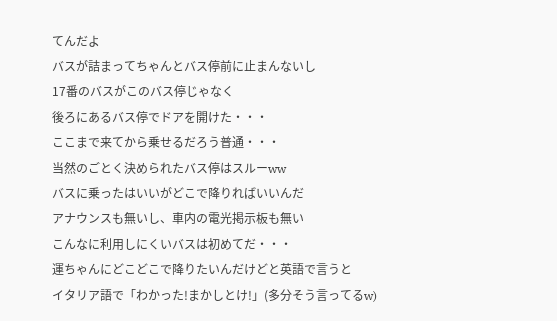てんだよ
バスが詰まってちゃんとバス停前に止まんないし
17番のバスがこのバス停じゃなく
後ろにあるバス停でドアを開けた・・・
ここまで来てから乗せるだろう普通・・・
当然のごとく決められたバス停はスルーww
バスに乗ったはいいがどこで降りればいいんだ
アナウンスも無いし、車内の電光掲示板も無い
こんなに利用しにくいバスは初めてだ・・・
運ちゃんにどこどこで降りたいんだけどと英語で言うと
イタリア語で「わかった!まかしとけ!」(多分そう言ってるw)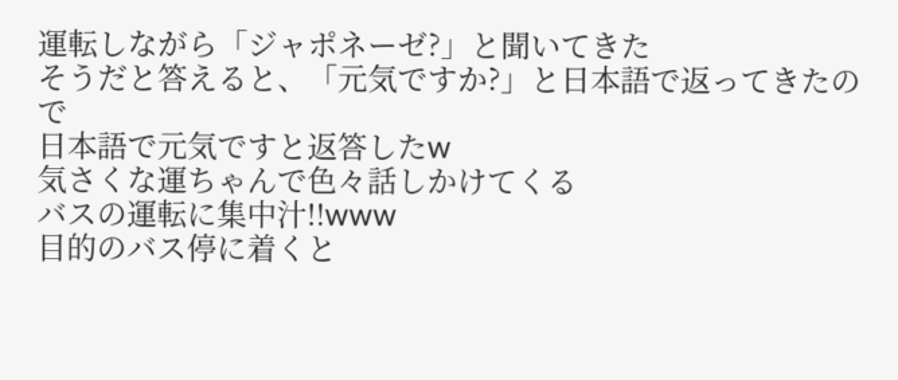運転しながら「ジャポネーゼ?」と聞いてきた
そうだと答えると、「元気ですか?」と日本語で返ってきたので
日本語で元気ですと返答したw
気さくな運ちゃんで色々話しかけてくる
バスの運転に集中汁!!www
目的のバス停に着くと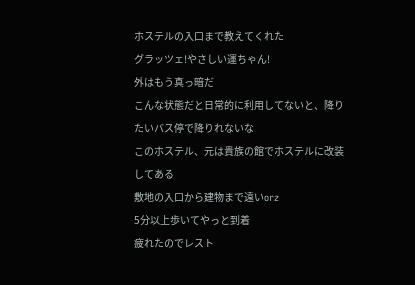ホステルの入口まで教えてくれた
グラッツェ!やさしい運ちゃん!
外はもう真っ暗だ
こんな状態だと日常的に利用してないと、降りたいバス停で降りれないな
このホステル、元は貴族の館でホステルに改装してある
敷地の入口から建物まで遠いorz
5分以上歩いてやっと到着
疲れたのでレスト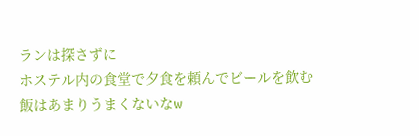ランは探さずに
ホステル内の食堂で夕食を頼んでビールを飲む
飯はあまりうまくないなw